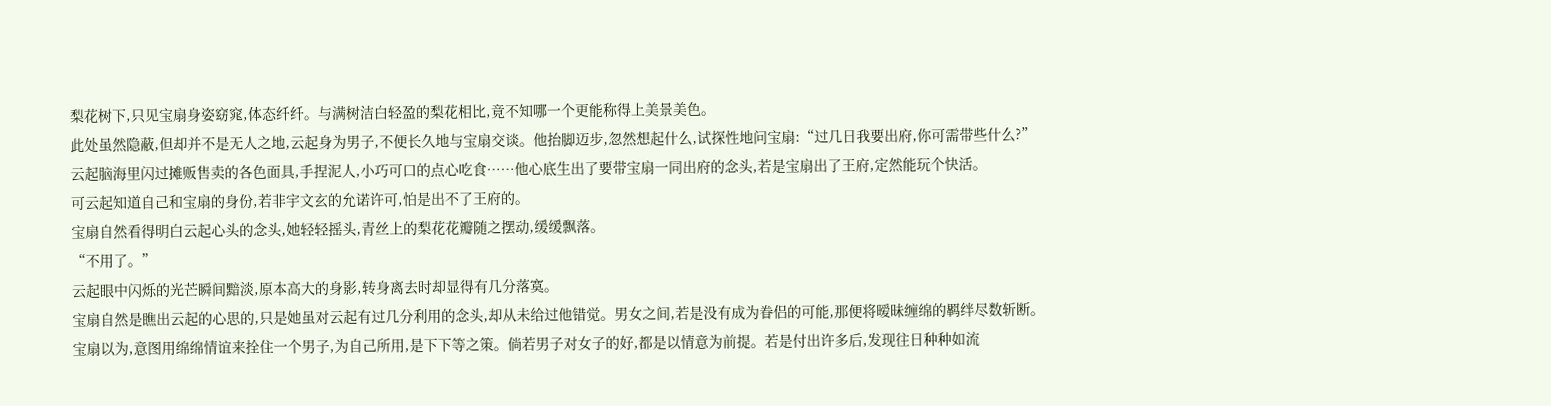梨花树下,只见宝扇身姿窈窕,体态纤纤。与满树洁白轻盈的梨花相比,竟不知哪一个更能称得上美景美色。
此处虽然隐蔽,但却并不是无人之地,云起身为男子,不便长久地与宝扇交谈。他抬脚迈步,忽然想起什么,试探性地问宝扇:“过几日我要出府,你可需带些什么?”
云起脑海里闪过摊贩售卖的各色面具,手捏泥人,小巧可口的点心吃食……他心底生出了要带宝扇一同出府的念头,若是宝扇出了王府,定然能玩个快活。
可云起知道自己和宝扇的身份,若非宇文玄的允诺许可,怕是出不了王府的。
宝扇自然看得明白云起心头的念头,她轻轻摇头,青丝上的梨花花瓣随之摆动,缓缓飘落。
“不用了。”
云起眼中闪烁的光芒瞬间黯淡,原本高大的身影,转身离去时却显得有几分落寞。
宝扇自然是瞧出云起的心思的,只是她虽对云起有过几分利用的念头,却从未给过他错觉。男女之间,若是没有成为眷侣的可能,那便将暧昧缠绵的羁绊尽数斩断。
宝扇以为,意图用绵绵情谊来拴住一个男子,为自己所用,是下下等之策。倘若男子对女子的好,都是以情意为前提。若是付出许多后,发现往日种种如流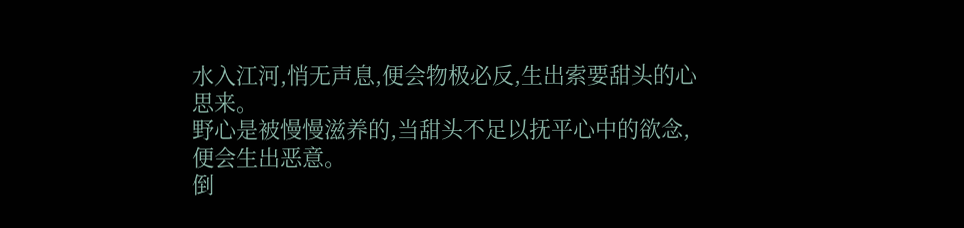水入江河,悄无声息,便会物极必反,生出索要甜头的心思来。
野心是被慢慢滋养的,当甜头不足以抚平心中的欲念,便会生出恶意。
倒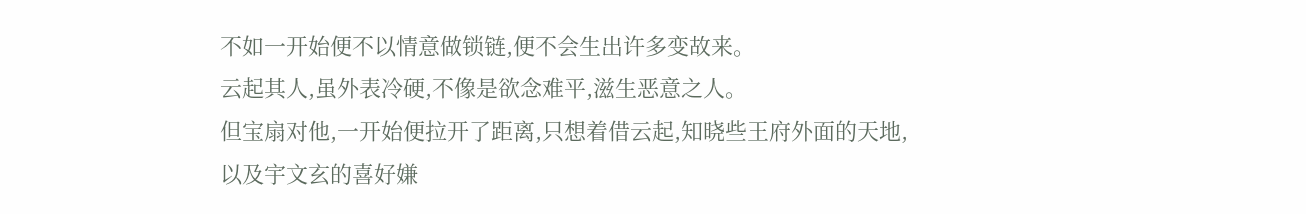不如一开始便不以情意做锁链,便不会生出许多变故来。
云起其人,虽外表冷硬,不像是欲念难平,滋生恶意之人。
但宝扇对他,一开始便拉开了距离,只想着借云起,知晓些王府外面的天地,以及宇文玄的喜好嫌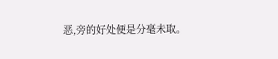恶,旁的好处便是分毫未取。